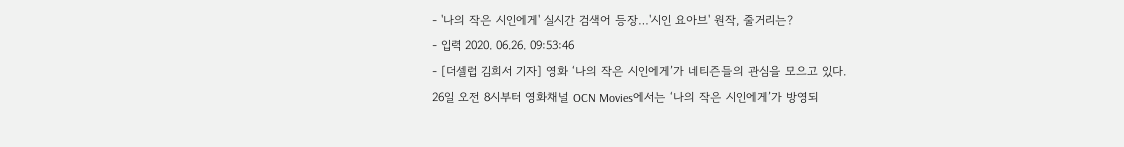- '나의 작은 시인에게' 실시간 검색어 등장…'시인 요아브' 원작, 줄거리는?
- 입력 2020. 06.26. 09:53:46
- [더셀럽 김희서 기자] 영화 ‘나의 작은 시인에게’가 네티즌들의 관심을 모으고 있다.
26일 오전 8시부터 영화채널 OCN Movies에서는 ‘나의 작은 시인에게’가 방영되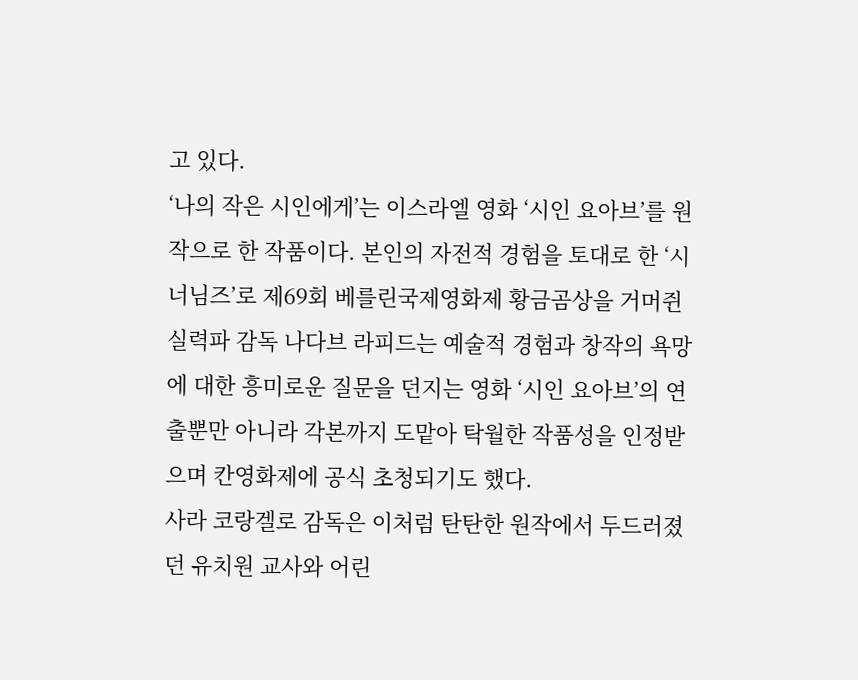고 있다.
‘나의 작은 시인에게’는 이스라엘 영화 ‘시인 요아브’를 원작으로 한 작품이다. 본인의 자전적 경험을 토대로 한 ‘시너님즈’로 제69회 베를린국제영화제 황금곰상을 거머쥔 실력파 감독 나다브 라피드는 예술적 경험과 창작의 욕망에 대한 흥미로운 질문을 던지는 영화 ‘시인 요아브’의 연출뿐만 아니라 각본까지 도맡아 탁월한 작품성을 인정받으며 칸영화제에 공식 초청되기도 했다.
사라 코랑겔로 감독은 이처럼 탄탄한 원작에서 두드러졌던 유치원 교사와 어린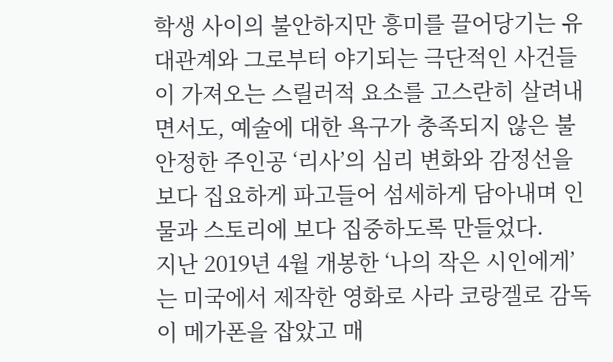학생 사이의 불안하지만 흥미를 끌어당기는 유대관계와 그로부터 야기되는 극단적인 사건들이 가져오는 스릴러적 요소를 고스란히 살려내면서도, 예술에 대한 욕구가 충족되지 않은 불안정한 주인공 ‘리사’의 심리 변화와 감정선을 보다 집요하게 파고들어 섬세하게 담아내며 인물과 스토리에 보다 집중하도록 만들었다.
지난 2019년 4월 개봉한 ‘나의 작은 시인에게’는 미국에서 제작한 영화로 사라 코랑겔로 감독이 메가폰을 잡았고 매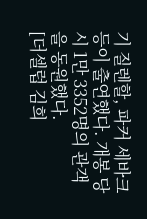기 질렌할, 파커 세바크 등이 출연했다. 개봉 당시 1만 3352명의 관객을 동원했다.
[더셀럽 김희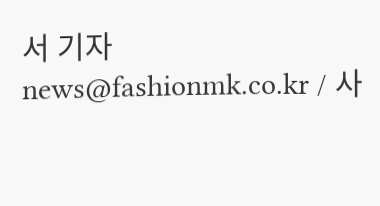서 기자 news@fashionmk.co.kr / 사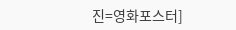진=영화포스터]